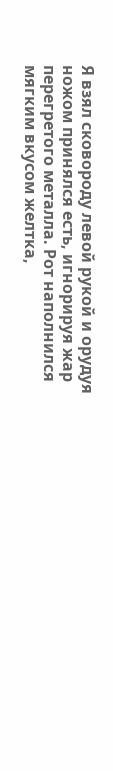Я взял сковороду левой рукой и орудуя ножом принялся есть, игнорируя жар перегретого металла. Рот наполнился мягким вкусом желтка,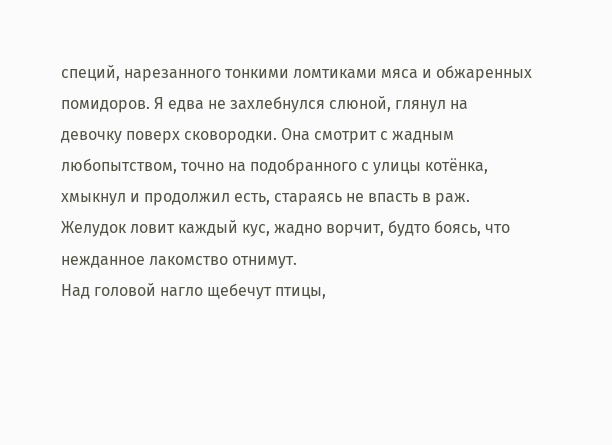специй, нарезанного тонкими ломтиками мяса и обжаренных помидоров. Я едва не захлебнулся слюной, глянул на девочку поверх сковородки. Она смотрит с жадным любопытством, точно на подобранного с улицы котёнка, хмыкнул и продолжил есть, стараясь не впасть в раж. Желудок ловит каждый кус, жадно ворчит, будто боясь, что нежданное лакомство отнимут.
Над головой нагло щебечут птицы,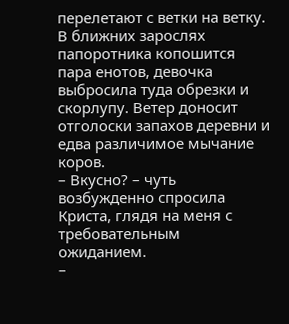перелетают с ветки на ветку. В ближних зарослях папоротника копошится пара енотов, девочка выбросила туда обрезки и скорлупу. Ветер доносит отголоски запахов деревни и едва различимое мычание коров.
– Вкусно? – чуть возбужденно спросила Криста, глядя на меня с требовательным ожиданием.
–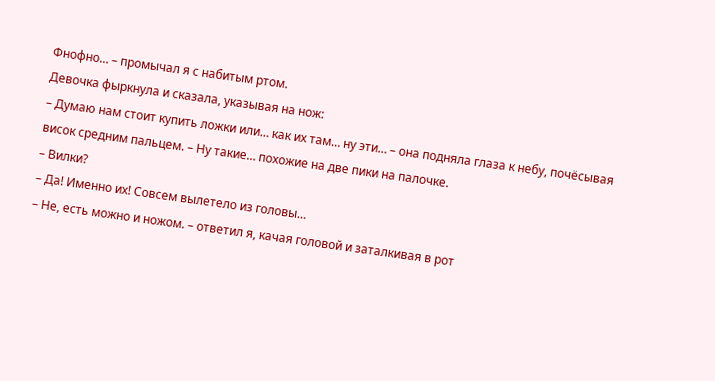Фнофно… – промычал я с набитым ртом.
Девочка фыркнула и сказала, указывая на нож:
– Думаю нам стоит купить ложки или… как их там… ну эти… – она подняла глаза к небу, почёсывая висок средним пальцем. – Ну такие… похожие на две пики на палочке.
– Вилки?
– Да! Именно их! Совсем вылетело из головы…
– Не, есть можно и ножом. – ответил я, качая головой и заталкивая в рот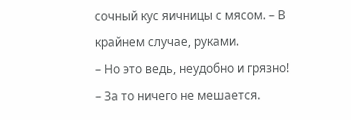сочный кус яичницы с мясом. – В крайнем случае, руками.
– Но это ведь, неудобно и грязно!
– За то ничего не мешается.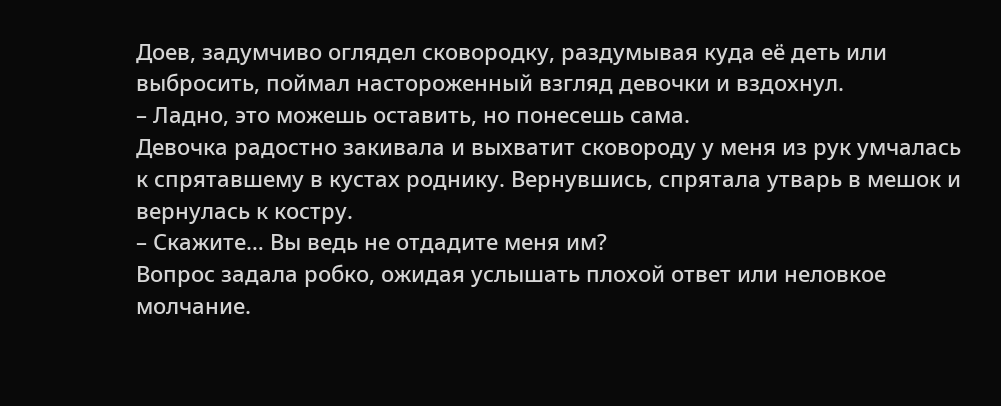Доев, задумчиво оглядел сковородку, раздумывая куда её деть или выбросить, поймал настороженный взгляд девочки и вздохнул.
– Ладно, это можешь оставить, но понесешь сама.
Девочка радостно закивала и выхватит сковороду у меня из рук умчалась к спрятавшему в кустах роднику. Вернувшись, спрятала утварь в мешок и вернулась к костру.
– Скажите… Вы ведь не отдадите меня им?
Вопрос задала робко, ожидая услышать плохой ответ или неловкое молчание.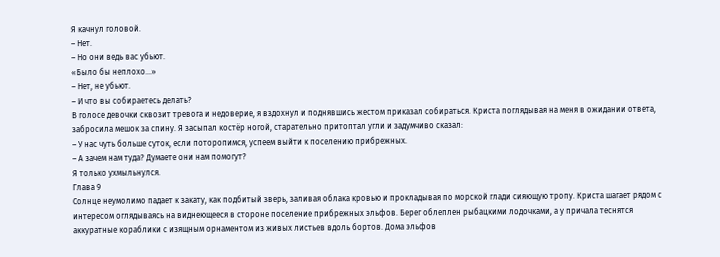Я качнул головой.
– Нет.
– Но они ведь вас убьют.
«Было бы неплохо…»
– Нет, не убьют.
– И что вы собираетесь делать?
В голосе девочки сквозит тревога и недоверие, я вздохнул и поднявшись жестом приказал собираться. Криста поглядывая на меня в ожидании ответа, забросила мешок за спину. Я засыпал костёр ногой, старательно притоптал угли и задумчиво сказал:
– У нас чуть больше суток, если поторопимся, успеем выйти к поселению прибрежных.
– А зачем нам туда? Думаете они нам помогут?
Я только ухмыльнулся.
Глава 9
Солнце неумолимо падает к закату, как подбитый зверь, заливая облака кровью и прокладывая по морской глади сияющую тропу. Криста шагает рядом с интересом оглядываясь на виднеющееся в стороне поселение прибрежных эльфов. Берег облеплен рыбацкими лодочками, а у причала теснятся аккуратные кораблики с изящным орнаментом из живых листьев вдоль бортов. Дома эльфов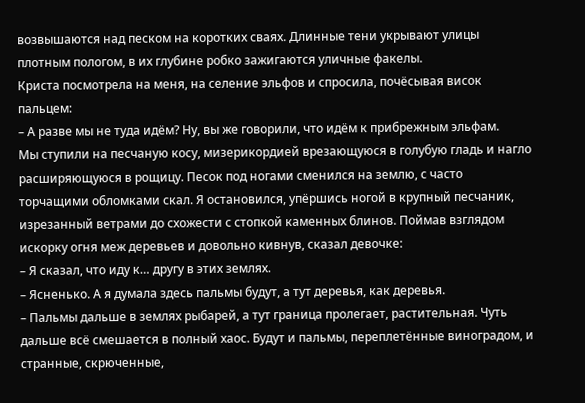возвышаются над песком на коротких сваях. Длинные тени укрывают улицы плотным пологом, в их глубине робко зажигаются уличные факелы.
Криста посмотрела на меня, на селение эльфов и спросила, почёсывая висок пальцем:
– А разве мы не туда идём? Ну, вы же говорили, что идём к прибрежным эльфам.
Мы ступили на песчаную косу, мизерикордией врезающуюся в голубую гладь и нагло расширяющуюся в рощицу. Песок под ногами сменился на землю, с часто торчащими обломками скал. Я остановился, упёршись ногой в крупный песчаник, изрезанный ветрами до схожести с стопкой каменных блинов. Поймав взглядом искорку огня меж деревьев и довольно кивнув, сказал девочке:
– Я сказал, что иду к… другу в этих землях.
– Ясненько. А я думала здесь пальмы будут, а тут деревья, как деревья.
– Пальмы дальше в землях рыбарей, а тут граница пролегает, растительная. Чуть дальше всё смешается в полный хаос. Будут и пальмы, переплетённые виноградом, и странные, скрюченные,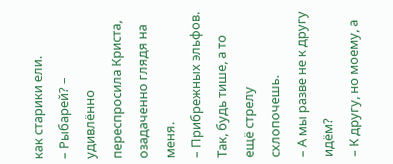как старики ели.
– Рыбарей? – удивлённо переспросила Криста, озадаченно глядя на меня.
– Прибрежных эльфов. Так, будь тише, а то ещё стрелу схлопочешь.
– А мы разве не к другу идём?
– К другу, но моему, а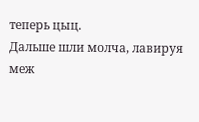теперь цыц.
Дальше шли молча, лавируя меж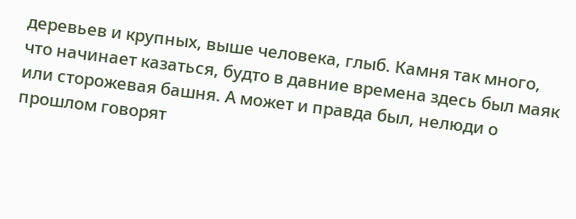деревьев и крупных, выше человека, глыб. Камня так много, что начинает казаться, будто в давние времена здесь был маяк или сторожевая башня. А может и правда был, нелюди о прошлом говорят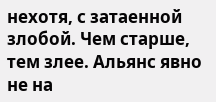нехотя, с затаенной злобой. Чем старше, тем злее. Альянс явно не на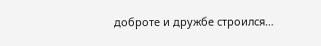доброте и дружбе строился…